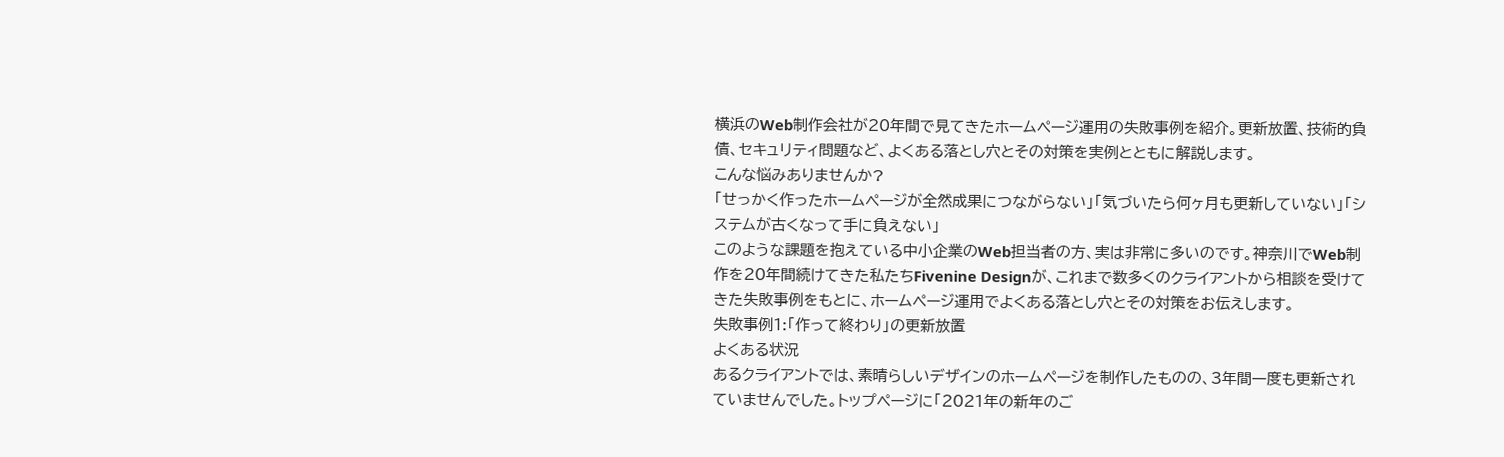横浜のWeb制作会社が20年間で見てきたホームページ運用の失敗事例を紹介。更新放置、技術的負債、セキュリティ問題など、よくある落とし穴とその対策を実例とともに解説します。
こんな悩みありませんか?
「せっかく作ったホームページが全然成果につながらない」「気づいたら何ヶ月も更新していない」「システムが古くなって手に負えない」
このような課題を抱えている中小企業のWeb担当者の方、実は非常に多いのです。神奈川でWeb制作を20年間続けてきた私たちFivenine Designが、これまで数多くのクライアントから相談を受けてきた失敗事例をもとに、ホームページ運用でよくある落とし穴とその対策をお伝えします。
失敗事例1:「作って終わり」の更新放置
よくある状況
あるクライアントでは、素晴らしいデザインのホームページを制作したものの、3年間一度も更新されていませんでした。トップページに「2021年の新年のご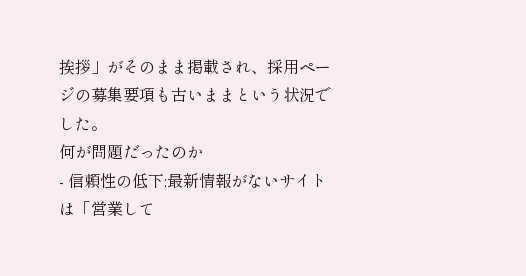挨拶」がそのまま掲載され、採用ページの募集要項も古いままという状況でした。
何が問題だったのか
- 信頼性の低下:最新情報がないサイトは「営業して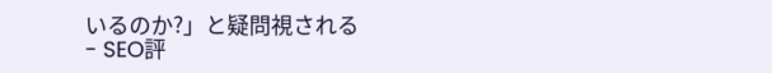いるのか?」と疑問視される
- SEO評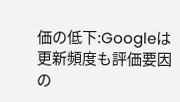価の低下:Googleは更新頻度も評価要因の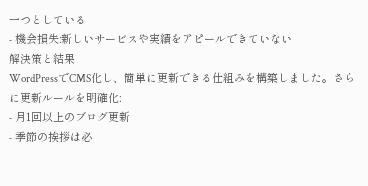一つとしている
- 機会損失:新しいサービスや実績をアピールできていない
解決策と結果
WordPressでCMS化し、簡単に更新できる仕組みを構築しました。さらに更新ルールを明確化:
- 月1回以上のブログ更新
- 季節の挨拶は必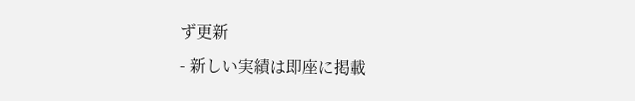ず更新
- 新しい実績は即座に掲載